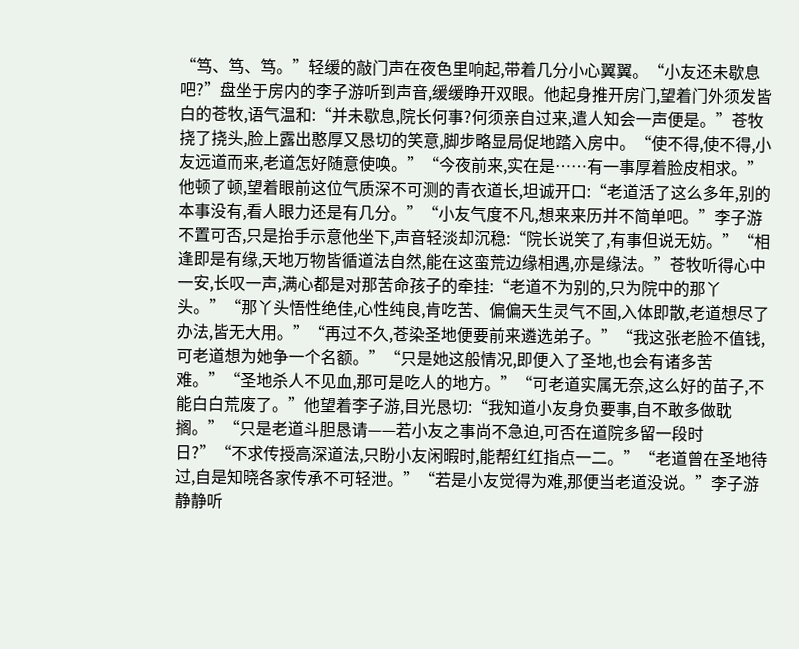“笃、笃、笃。”轻缓的敲门声在夜色里响起,带着几分小心翼翼。“小友还未歇息吧?”盘坐于房内的李子游听到声音,缓缓睁开双眼。他起身推开房门,望着门外须发皆白的苍牧,语气温和:“并未歇息,院长何事?何须亲自过来,遣人知会一声便是。”苍牧挠了挠头,脸上露出憨厚又恳切的笑意,脚步略显局促地踏入房中。“使不得,使不得,小友远道而来,老道怎好随意使唤。”“今夜前来,实在是……有一事厚着脸皮相求。”他顿了顿,望着眼前这位气质深不可测的青衣道长,坦诚开口:“老道活了这么多年,别的本事没有,看人眼力还是有几分。”“小友气度不凡,想来来历并不简单吧。”李子游不置可否,只是抬手示意他坐下,声音轻淡却沉稳:“院长说笑了,有事但说无妨。”“相逢即是有缘,天地万物皆循道法自然,能在这蛮荒边缘相遇,亦是缘法。”苍牧听得心中一安,长叹一声,满心都是对那苦命孩子的牵挂:“老道不为别的,只为院中的那丫头。”“那丫头悟性绝佳,心性纯良,肯吃苦、偏偏天生灵气不固,入体即散,老道想尽了办法,皆无大用。”“再过不久,苍染圣地便要前来遴选弟子。”“我这张老脸不值钱,可老道想为她争一个名额。”“只是她这般情况,即便入了圣地,也会有诸多苦难。”“圣地杀人不见血,那可是吃人的地方。”“可老道实属无奈,这么好的苗子,不能白白荒废了。”他望着李子游,目光恳切:“我知道小友身负要事,自不敢多做耽搁。”“只是老道斗胆恳请——若小友之事尚不急迫,可否在道院多留一段时日?”“不求传授高深道法,只盼小友闲暇时,能帮红红指点一二。”“老道曾在圣地待过,自是知晓各家传承不可轻泄。”“若是小友觉得为难,那便当老道没说。”李子游静静听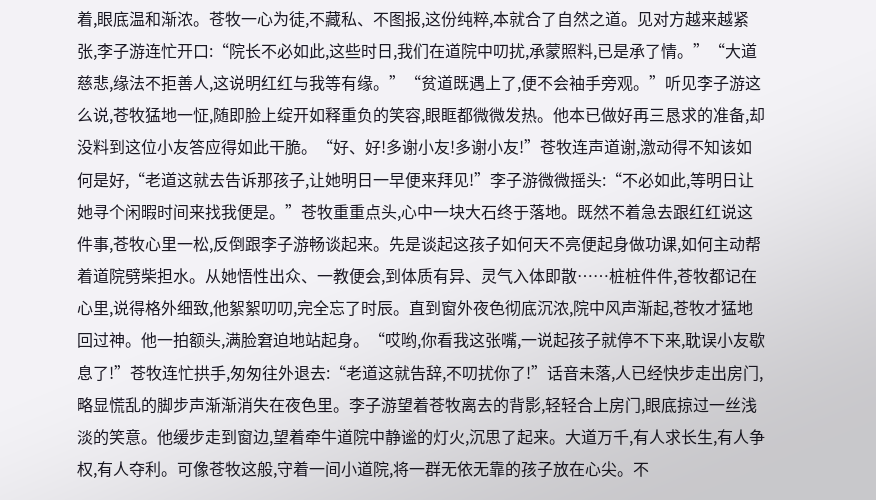着,眼底温和渐浓。苍牧一心为徒,不藏私、不图报,这份纯粹,本就合了自然之道。见对方越来越紧张,李子游连忙开口:“院长不必如此,这些时日,我们在道院中叨扰,承蒙照料,已是承了情。”“大道慈悲,缘法不拒善人,这说明红红与我等有缘。”“贫道既遇上了,便不会袖手旁观。”听见李子游这么说,苍牧猛地一怔,随即脸上绽开如释重负的笑容,眼眶都微微发热。他本已做好再三恳求的准备,却没料到这位小友答应得如此干脆。“好、好!多谢小友!多谢小友!”苍牧连声道谢,激动得不知该如何是好,“老道这就去告诉那孩子,让她明日一早便来拜见!”李子游微微摇头:“不必如此,等明日让她寻个闲暇时间来找我便是。”苍牧重重点头,心中一块大石终于落地。既然不着急去跟红红说这件事,苍牧心里一松,反倒跟李子游畅谈起来。先是谈起这孩子如何天不亮便起身做功课,如何主动帮着道院劈柴担水。从她悟性出众、一教便会,到体质有异、灵气入体即散……桩桩件件,苍牧都记在心里,说得格外细致,他絮絮叨叨,完全忘了时辰。直到窗外夜色彻底沉浓,院中风声渐起,苍牧才猛地回过神。他一拍额头,满脸窘迫地站起身。“哎哟,你看我这张嘴,一说起孩子就停不下来,耽误小友歇息了!”苍牧连忙拱手,匆匆往外退去:“老道这就告辞,不叨扰你了!”话音未落,人已经快步走出房门,略显慌乱的脚步声渐渐消失在夜色里。李子游望着苍牧离去的背影,轻轻合上房门,眼底掠过一丝浅淡的笑意。他缓步走到窗边,望着牵牛道院中静谧的灯火,沉思了起来。大道万千,有人求长生,有人争权,有人夺利。可像苍牧这般,守着一间小道院,将一群无依无靠的孩子放在心尖。不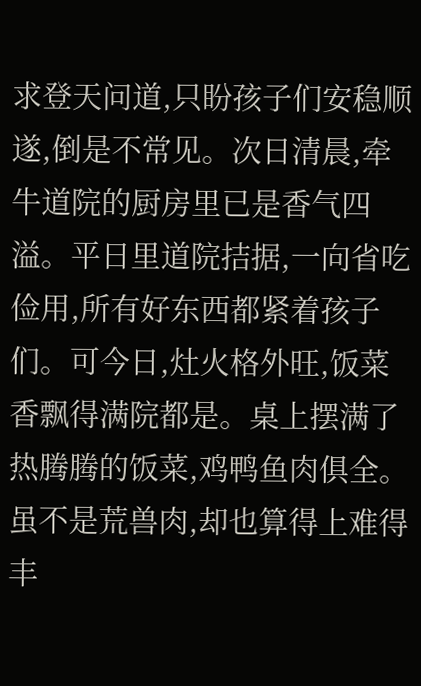求登天问道,只盼孩子们安稳顺遂,倒是不常见。次日清晨,牵牛道院的厨房里已是香气四溢。平日里道院拮据,一向省吃俭用,所有好东西都紧着孩子们。可今日,灶火格外旺,饭菜香飘得满院都是。桌上摆满了热腾腾的饭菜,鸡鸭鱼肉俱全。虽不是荒兽肉,却也算得上难得丰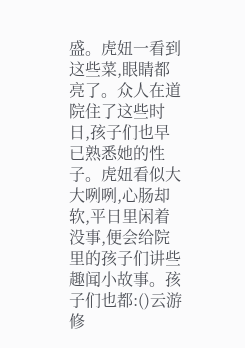盛。虎妞一看到这些菜,眼睛都亮了。众人在道院住了这些时日,孩子们也早已熟悉她的性子。虎妞看似大大咧咧,心肠却软,平日里闲着没事,便会给院里的孩子们讲些趣闻小故事。孩子们也都:()云游修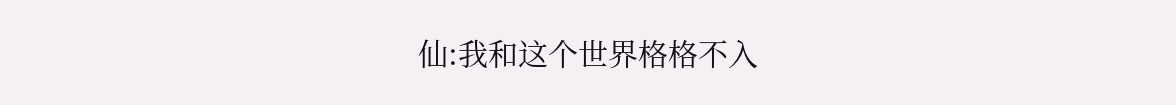仙:我和这个世界格格不入